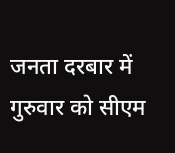जनता दरबार में गुरुवार को सीएम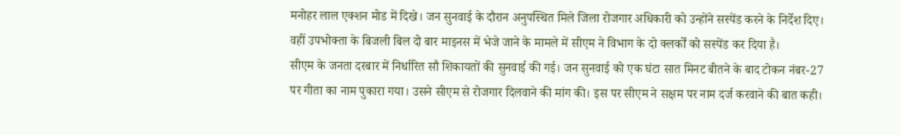मनोहर लाल एक्शन मोड में दिखे। जन सुनवाई के दौरान अनुपस्थित मिले जिला रोजगार अधिकारी को उन्होंने सस्पेंड करने के निर्देश दिए। वहीं उपभोक्ता के बिजली बिल दो बार माइनस में भेजे जाने के मामले में सीएम ने विभाग के दो क्लर्कों को सस्पेंड कर दिया है।
सीएम के जनता दरबार में निर्धारित सौ शिकायतों की सुनवाई की गई। जन सुनवाई को एक घंटा सात मिनट बीतने के बाद टोकन नंबर-27 पर गीता का नाम पुकारा गया। उसने सीएम से रोजगार दिलवाने की मांग की। इस पर सीएम ने सक्षम पर नाम दर्ज करवाने की बात कही।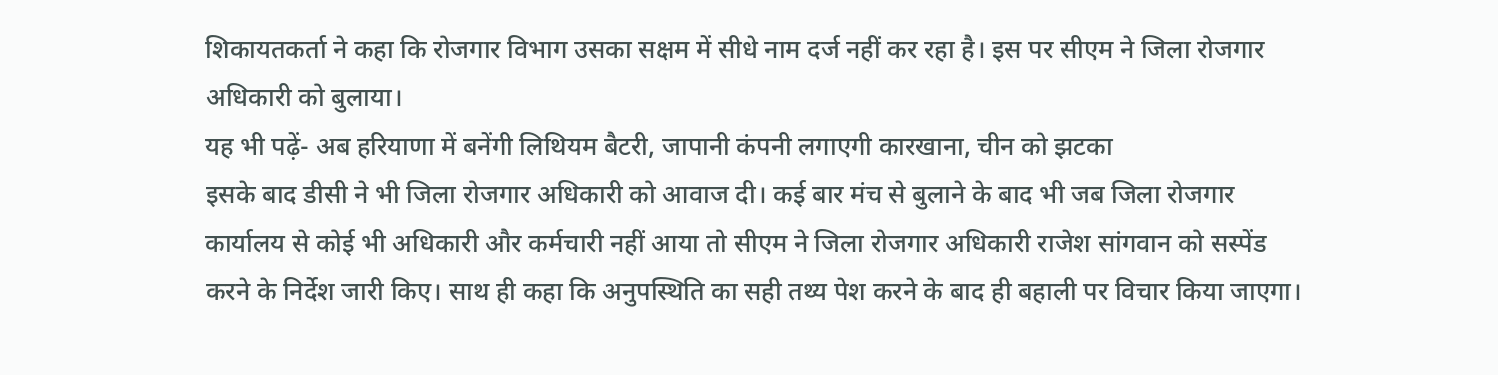शिकायतकर्ता ने कहा कि रोजगार विभाग उसका सक्षम में सीधे नाम दर्ज नहीं कर रहा है। इस पर सीएम ने जिला रोजगार अधिकारी को बुलाया।
यह भी पढ़ें- अब हरियाणा में बनेंगी लिथियम बैटरी, जापानी कंपनी लगाएगी कारखाना, चीन को झटका
इसके बाद डीसी ने भी जिला रोजगार अधिकारी को आवाज दी। कई बार मंच से बुलाने के बाद भी जब जिला रोजगार कार्यालय से कोई भी अधिकारी और कर्मचारी नहीं आया तो सीएम ने जिला रोजगार अधिकारी राजेश सांगवान को सस्पेंड करने के निर्देश जारी किए। साथ ही कहा कि अनुपस्थिति का सही तथ्य पेश करने के बाद ही बहाली पर विचार किया जाएगा।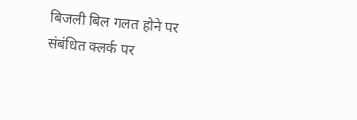बिजली बिल गलत होने पर संबंधित क्लर्क पर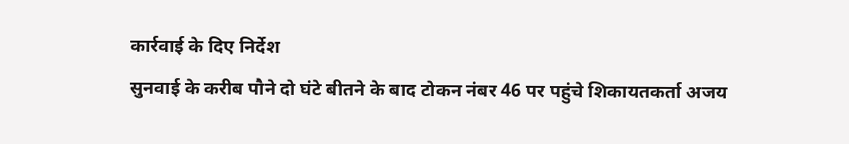कार्रवाई के दिए निर्देश
सुनवाई के करीब पौने दो घंटे बीतने के बाद टोकन नंबर 46 पर पहुंचे शिकायतकर्ता अजय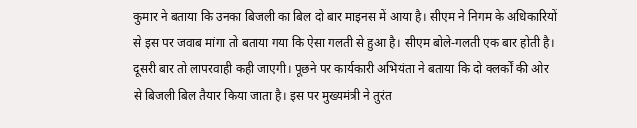कुमार ने बताया कि उनका बिजली का बिल दो बार माइनस में आया है। सीएम ने निगम के अधिकारियों से इस पर जवाब मांगा तो बताया गया कि ऐसा गलती से हुआ है। सीएम बोले-गलती एक बार होती है। दूसरी बार तो लापरवाही कही जाएगी। पूछने पर कार्यकारी अभियंता ने बताया कि दो क्लर्कों की ओर से बिजली बिल तैयार किया जाता है। इस पर मुख्यमंत्री ने तुरंत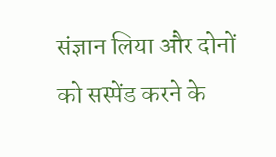संज्ञान लिया और दोनों को सस्पेंड करने के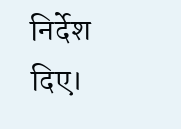निर्देश दिए।